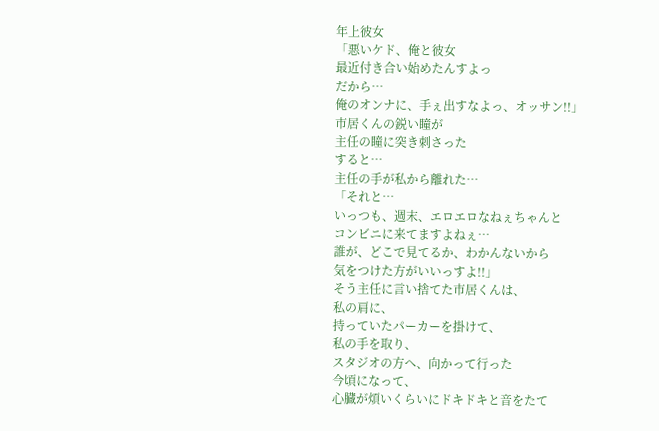年上彼女
「悪いケド、俺と彼女
最近付き合い始めたんすよっ
だから…
俺のオンナに、手ぇ出すなよっ、オッサン!!」
市居くんの鋭い瞳が
主任の瞳に突き刺さった
すると…
主任の手が私から離れた…
「それと…
いっつも、週末、エロエロなねぇちゃんと
コンビニに来てますよねぇ…
誰が、どこで見てるか、わかんないから
気をつけた方がいいっすよ!!」
そう主任に言い捨てた市居くんは、
私の肩に、
持っていたパーカーを掛けて、
私の手を取り、
スタジオの方へ、向かって行った
今頃になって、
心臓が煩いくらいにドキドキと音をたて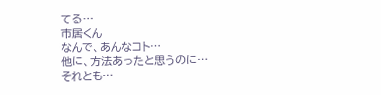てる…
市居くん
なんで、あんなコト…
他に、方法あったと思うのに…
それとも…